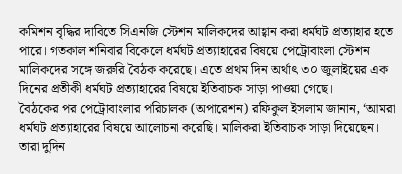কমিশন বৃদ্ধির দাবিতে সিএনজি স্টেশন মালিকদের আহ্বান করা ধর্মঘট প্রত্যাহার হতে পারে। গতকাল শনিবার বিকেলে ধর্মঘট প্রত্যাহারের বিষয়ে পেট্রোবাংলা স্টেশন মালিকদের সঙ্গে জরুরি বৈঠক করেছে। এতে প্রথম দিন অর্থাৎ ৩০ জুলাইয়ের এক দিনের প্রতীকী ধর্মঘট প্রত্যাহারের বিষয়ে ইতিবাচক সাড়া পাওয়া গেছে।
বৈঠকের পর পেট্রোবাংলার পরিচালক (অপারেশন) রফিকুল ইসলাম জানান, ‘আমরা ধর্মঘট প্রত্যাহারের বিষয়ে আলোচনা করেছি। মালিকরা ইতিবাচক সাড়া দিয়েছেন। তারা দুদিন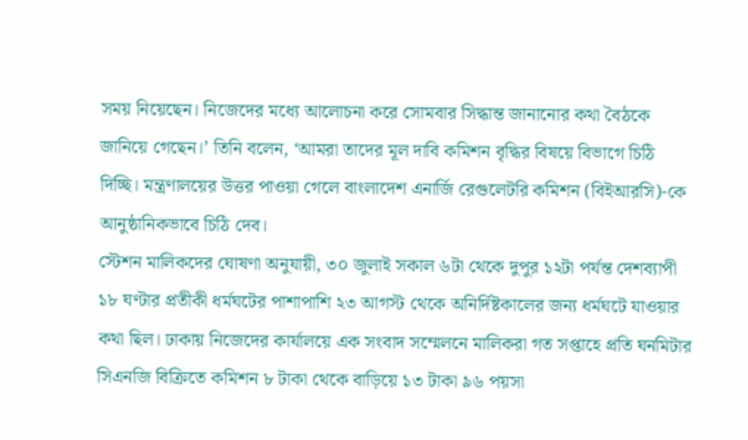সময় নিয়েছেন। নিজেদের মধ্যে আলোচনা করে সোমবার সিদ্ধান্ত জানানোর কথা বৈঠকে জানিয়ে গেছেন।’ তিনি বলেন, ‘আমরা তাদের মূল দাবি কমিশন বৃদ্ধির বিষয়ে বিভাগে চিঠি দিচ্ছি। মন্ত্রণালয়ের উত্তর পাওয়া গেলে বাংলাদেশ এনার্জি রেগুলেটরি কমিশন (বিইআরসি)-কে আনুষ্ঠানিকভাবে চিঠি দেব।
স্টেশন মালিকদের ঘোষণা অনুযায়ী, ৩০ জুলাই সকাল ৬টা থেকে দুপুর ১২টা পর্যন্ত দেশব্যাপী ১৮ ঘণ্টার প্রতীকী ধর্মঘটের পাশাপাশি ২৩ আগস্ট থেকে অনির্দিষ্টকালের জন্য ধর্মঘটে যাওয়ার কথা ছিল। ঢাকায় নিজেদের কার্যালয়ে এক সংবাদ সম্মেলনে মালিকরা গত সপ্তাহে প্রতি ঘনমিটার সিএনজি বিক্রিতে কমিশন ৮ টাকা থেকে বাড়িয়ে ১৩ টাকা ৯৬ পয়সা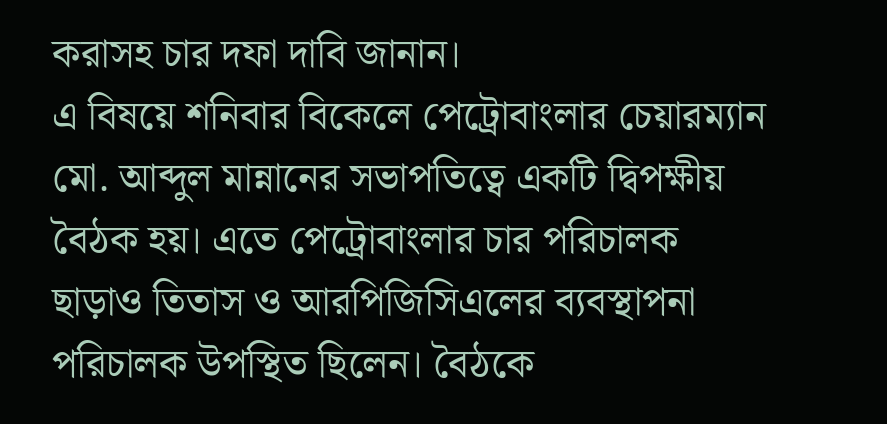করাসহ চার দফা দাবি জানান।
এ বিষয়ে শনিবার বিকেলে পেট্রোবাংলার চেয়ারম্যান মো. আব্দুল মান্নানের সভাপতিত্বে একটি দ্বিপক্ষীয় বৈঠক হয়। এতে পেট্রোবাংলার চার পরিচালক ছাড়াও তিতাস ও আরপিজিসিএলের ব্যবস্থাপনা পরিচালক উপস্থিত ছিলেন। বৈঠকে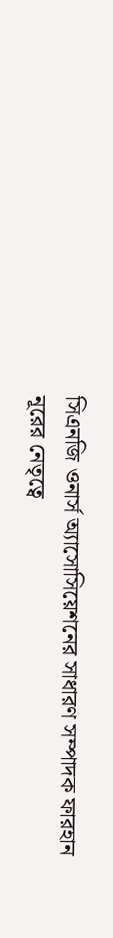সিএনজি ওনার্স অ্যাসোসিয়েশনের সাধারণ সম্পাদক ফারহান নূরের নেতৃত্বে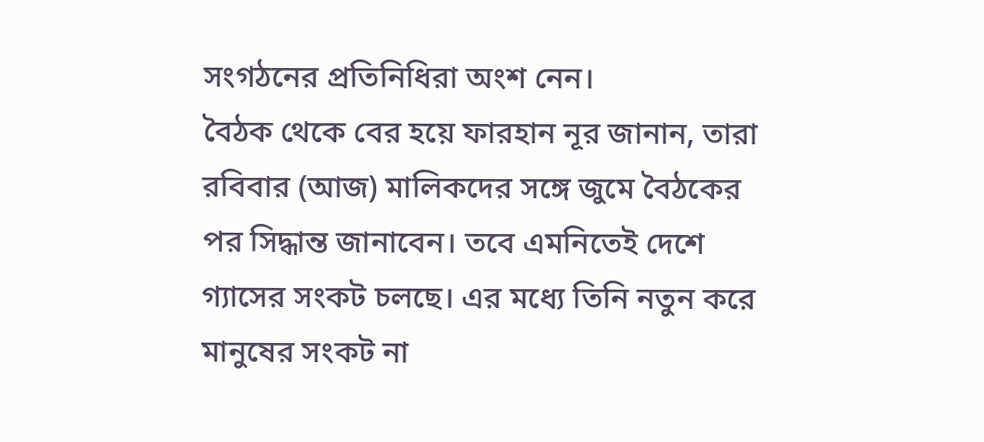সংগঠনের প্রতিনিধিরা অংশ নেন।
বৈঠক থেকে বের হয়ে ফারহান নূর জানান, তারা রবিবার (আজ) মালিকদের সঙ্গে জুমে বৈঠকের পর সিদ্ধান্ত জানাবেন। তবে এমনিতেই দেশে গ্যাসের সংকট চলছে। এর মধ্যে তিনি নতুন করে মানুষের সংকট না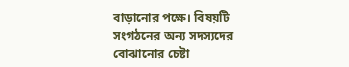বাড়ানোর পক্ষে। বিষয়টি সংগঠনের অন্য সদস্যদের বোঝানোর চেষ্টা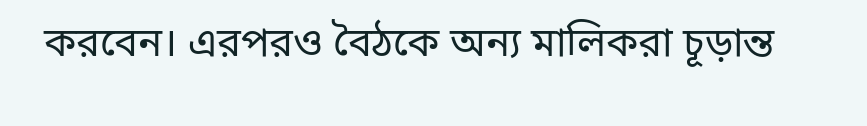করবেন। এরপরও বৈঠকে অন্য মালিকরা চূড়ান্ত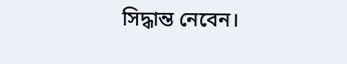সিদ্ধান্ত নেবেন।